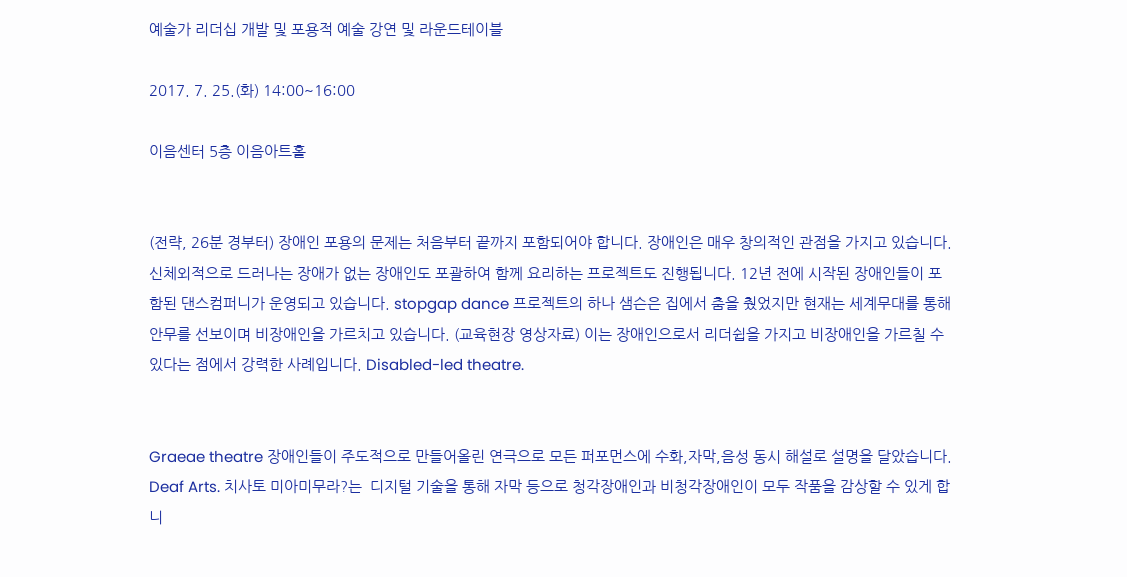예술가 리더십 개발 및 포용적 예술 강연 및 라운드테이블

2017. 7. 25.(화) 14:00~16:00

이음센터 5층 이음아트홀


(전략, 26분 경부터) 장애인 포용의 문제는 처음부터 끝까지 포함되어야 합니다. 장애인은 매우 창의적인 관점을 가지고 있습니다. 신체외적으로 드러나는 장애가 없는 장애인도 포괄하여 함께 요리하는 프로젝트도 진행됩니다. 12년 전에 시작된 장애인들이 포함된 댄스컴퍼니가 운영되고 있습니다. stopgap dance 프로젝트의 하나 샘슨은 집에서 춤을 췄었지만 현재는 세계무대를 통해 안무를 선보이며 비장애인을 가르치고 있습니다. (교육현장 영상자료) 이는 장애인으로서 리더쉽을 가지고 비장애인을 가르칠 수 있다는 점에서 강력한 사례입니다. Disabled-led theatre.


Graeae theatre 장애인들이 주도적으로 만들어올린 연극으로 모든 퍼포먼스에 수화,자막,음성 동시 해설로 설명을 달았습니다. Deaf Arts. 치사토 미아미무라?는  디지털 기술을 통해 자막 등으로 청각장애인과 비청각장애인이 모두 작품을 감상할 수 있게 합니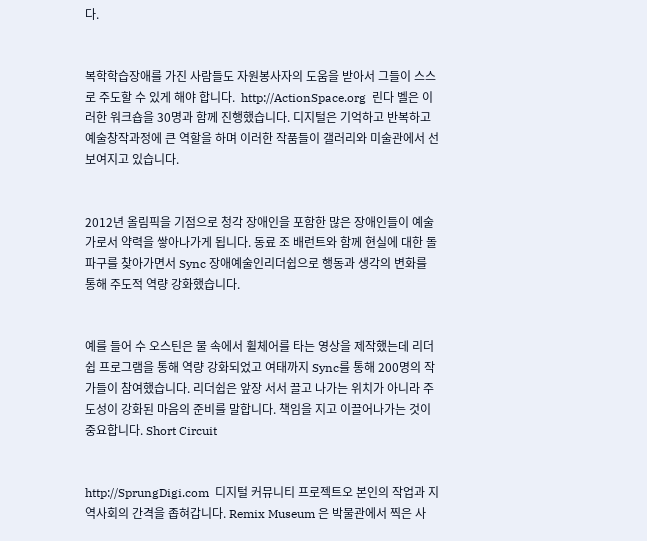다.


복학학습장애를 가진 사람들도 자원봉사자의 도움을 받아서 그들이 스스로 주도할 수 있게 해야 합니다.  http://ActionSpace.org  린다 벨은 이러한 워크숍을 30명과 함께 진행했습니다. 디지털은 기억하고 반복하고 예술창작과정에 큰 역할을 하며 이러한 작품들이 갤러리와 미술관에서 선보여지고 있습니다.


2012년 올림픽을 기점으로 청각 장애인을 포함한 많은 장애인들이 예술가로서 약력을 쌓아나가게 됩니다. 동료 조 배런트와 함께 현실에 대한 돌파구를 찾아가면서 Sync 장애예술인리더쉽으로 행동과 생각의 변화를 통해 주도적 역량 강화했습니다.


예를 들어 수 오스틴은 물 속에서 휠체어를 타는 영상을 제작했는데 리더쉽 프로그램을 통해 역량 강화되었고 여태까지 Sync를 통해 200명의 작가들이 참여했습니다. 리더쉽은 앞장 서서 끌고 나가는 위치가 아니라 주도성이 강화된 마음의 준비를 말합니다. 책임을 지고 이끌어나가는 것이 중요합니다. Short Circuit


http://SprungDigi.com  디지털 커뮤니티 프로젝트오 본인의 작업과 지역사회의 간격을 좁혀갑니다. Remix Museum 은 박물관에서 찍은 사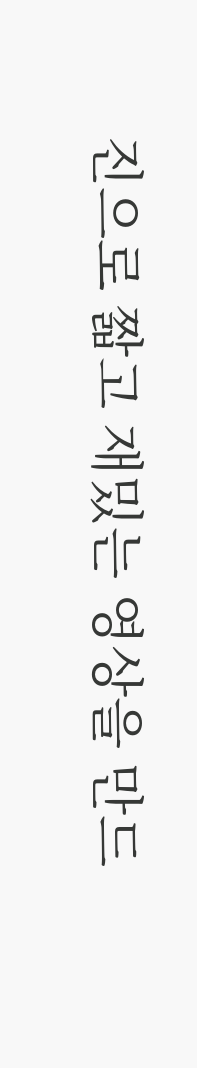진으로 짧고 재밌는 영상을 만드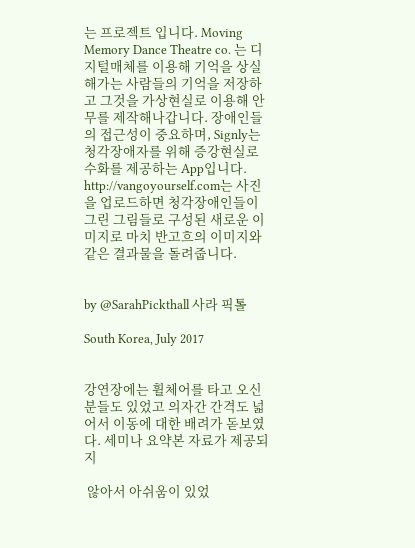는 프로젝트 입니다. Moving Memory Dance Theatre co. 는 디지털매체를 이용해 기억을 상실해가는 사람들의 기억을 저장하고 그것을 가상현실로 이용해 안무를 제작해나갑니다. 장애인들의 접근성이 중요하며, Signly는  청각장애자를 위해 증강현실로 수화를 제공하는 App입니다. http://vangoyourself.com는 사진을 업로드하면 청각장애인들이 그린 그림들로 구성된 새로운 이미지로 마치 반고흐의 이미지와 같은 결과물을 돌려줍니다.


by @SarahPickthall 사라 픽톨

South Korea, July 2017


강연장에는 휠체어를 타고 오신 분들도 있었고 의자간 간격도 넓어서 이동에 대한 배려가 돋보였다. 세미나 요약본 자료가 제공되지

 않아서 아쉬움이 있었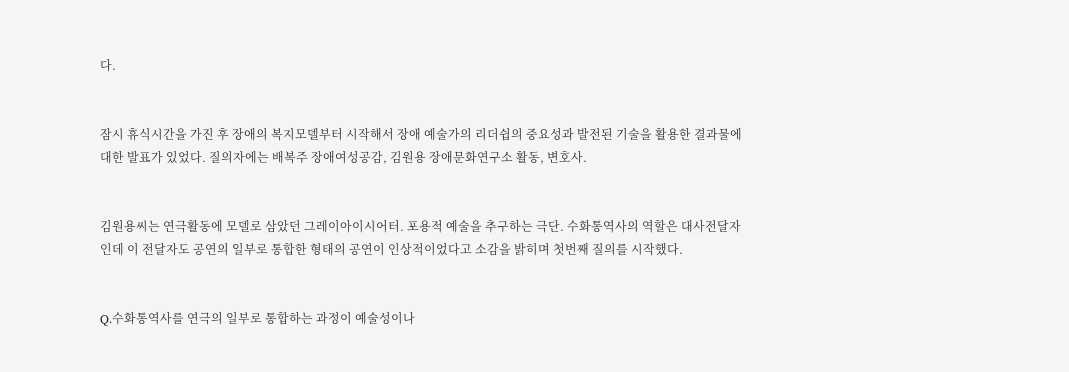다.


잠시 휴식시간을 가진 후 장애의 복지모델부터 시작해서 장애 예술가의 리더쉽의 중요성과 발전된 기술을 활용한 결과물에 대한 발표가 있었다. 질의자에는 배복주 장애여성공감, 김원용 장애문화연구소 활동, 변호사.


김원용씨는 연극활동에 모델로 삼았던 그레이아이시어터. 포용적 예술을 추구하는 극단. 수화통역사의 역할은 대사전달자인데 이 전달자도 공연의 일부로 통합한 형태의 공연이 인상적이었다고 소감을 밝히며 첫번째 질의를 시작했다.


Q.수화통역사를 연극의 일부로 통합하는 과정이 예술성이나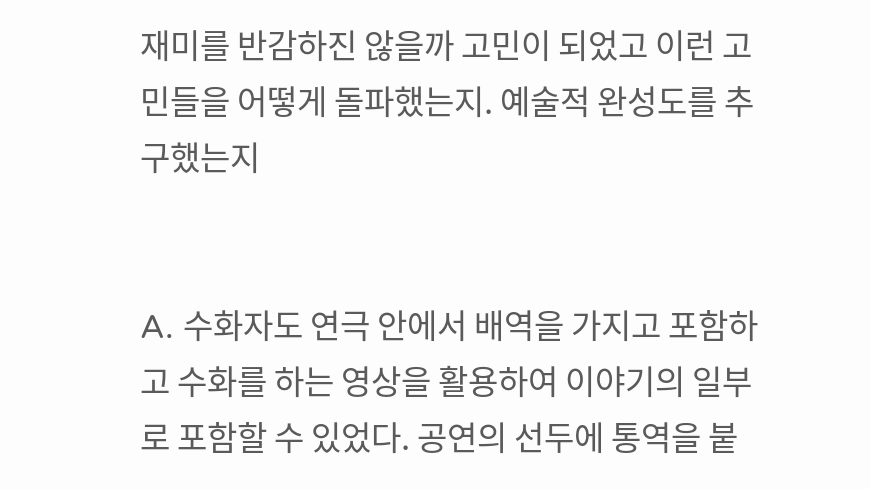재미를 반감하진 않을까 고민이 되었고 이런 고민들을 어떻게 돌파했는지. 예술적 완성도를 추구했는지


A. 수화자도 연극 안에서 배역을 가지고 포함하고 수화를 하는 영상을 활용하여 이야기의 일부로 포함할 수 있었다. 공연의 선두에 통역을 붙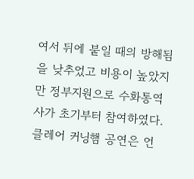여서 뒤에 붙일 때의 방해됨을 낮추었고 비용이 높았지만 정부지원으로 수화통역사가 초기부터 참여하였다. 클레어 커닝햄 공연은 언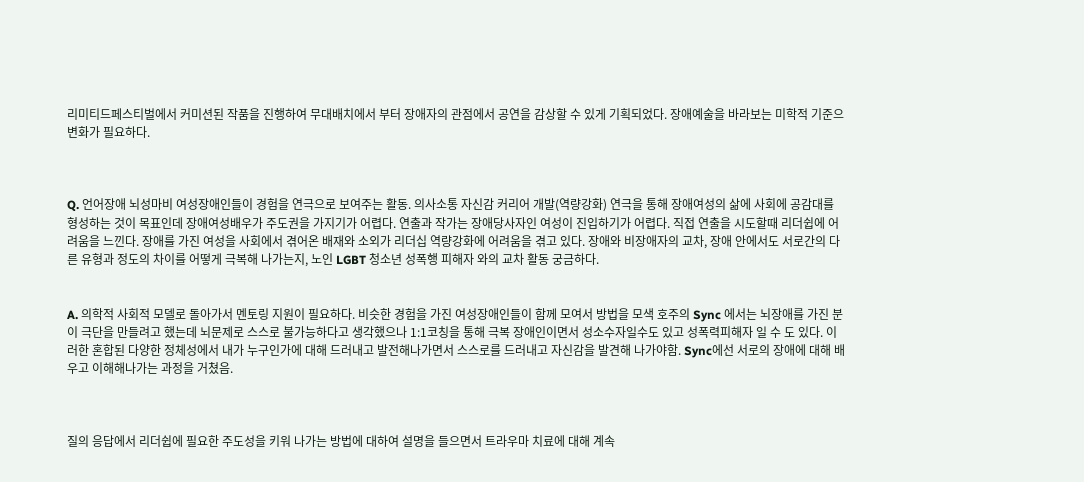리미티드페스티벌에서 커미션된 작품을 진행하여 무대배치에서 부터 장애자의 관점에서 공연을 감상할 수 있게 기획되었다. 장애예술을 바라보는 미학적 기준으 변화가 필요하다.



Q. 언어장애 뇌성마비 여성장애인들이 경험을 연극으로 보여주는 활동. 의사소통 자신감 커리어 개발(역량강화) 연극을 통해 장애여성의 삶에 사회에 공감대를 형성하는 것이 목표인데 장애여성배우가 주도권을 가지기가 어렵다. 연출과 작가는 장애당사자인 여성이 진입하기가 어렵다. 직접 연출을 시도할때 리더쉽에 어려움을 느낀다. 장애를 가진 여성을 사회에서 겪어온 배재와 소외가 리더십 역량강화에 어려움을 겪고 있다. 장애와 비장애자의 교차, 장애 안에서도 서로간의 다른 유형과 정도의 차이를 어떻게 극복해 나가는지, 노인 LGBT 청소년 성폭행 피해자 와의 교차 활동 궁금하다.


A. 의학적 사회적 모델로 돌아가서 멘토링 지원이 필요하다. 비슷한 경험을 가진 여성장애인들이 함께 모여서 방법을 모색 호주의 Sync 에서는 뇌장애를 가진 분이 극단을 만들려고 했는데 뇌문제로 스스로 불가능하다고 생각했으나 1:1코칭을 통해 극복 장애인이면서 성소수자일수도 있고 성폭력피해자 일 수 도 있다. 이러한 혼합된 다양한 정체성에서 내가 누구인가에 대해 드러내고 발전해나가면서 스스로를 드러내고 자신감을 발견해 나가야함. Sync에선 서로의 장애에 대해 배우고 이해해나가는 과정을 거쳤음.



질의 응답에서 리더쉽에 필요한 주도성을 키워 나가는 방법에 대하여 설명을 들으면서 트라우마 치료에 대해 계속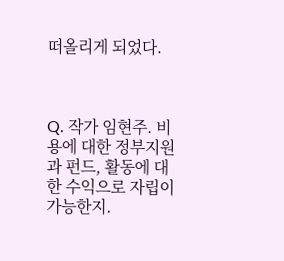떠올리게 되었다.



Q. 작가 임현주. 비용에 대한 정부지원과 펀드, 활동에 대한 수익으로 자립이 가능한지.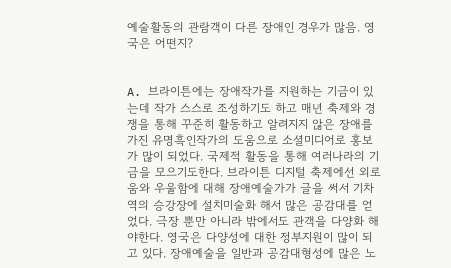예술활동의 관람객이 다른 장애인 경우가 많음. 영국은 어떤지?


A. 브라이튼에는 장애작가를 지원하는 기금이 있는데 작가 스스로 조성하기도 하고 매년 축제와 경쟁을 통해 꾸준히 활동하고 알려지지 않은 장애를 가진 유명흑인작가의 도움으로 소셜미디어로 홍보가 많이 되었다. 국제적 활동을 통해 여러나라의 기금을 모으기도한다. 브라이튼 디지털 축제에선 외로움와 우울함에 대해 장애예술가가 글을 써서 기차역의 승강장에 설치미술화 해서 많은 공감대를 얻었다. 극장 뿐만 아니라 밖에서도 관객을 다양화 해야한다. 영국은 다양성에 대한 정부지원이 많이 되고 있다. 장애예술을 일반과 공감대형성에 많은 노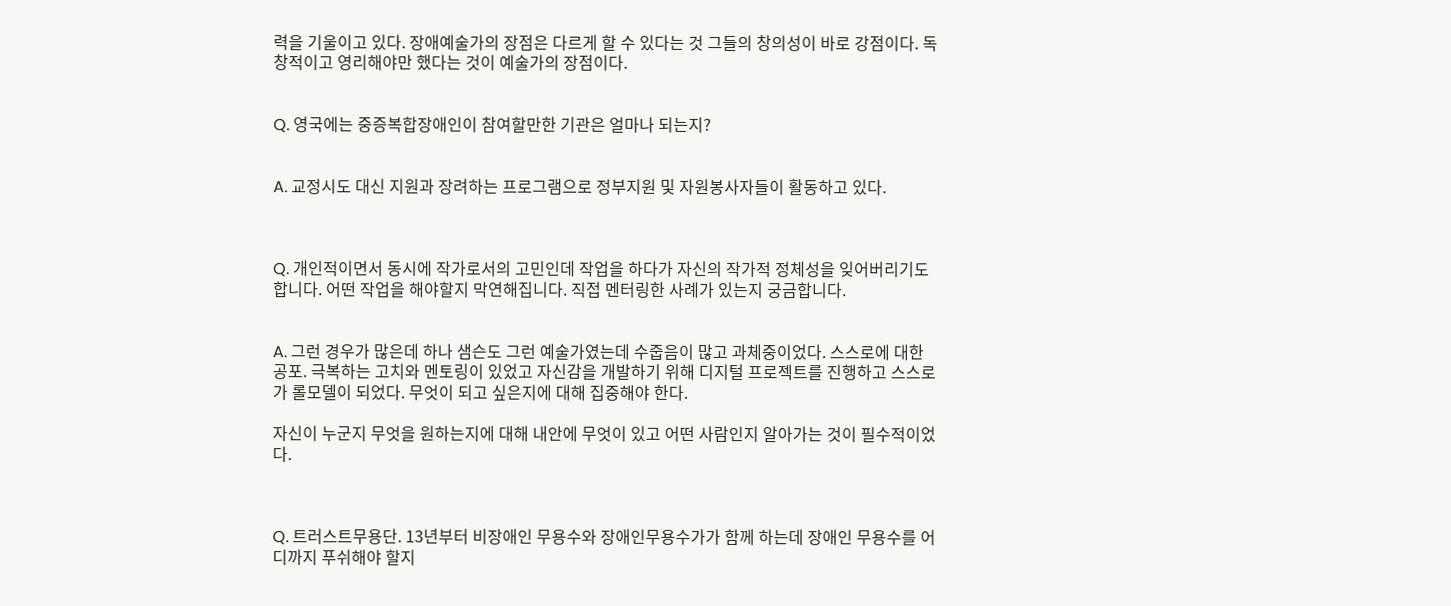력을 기울이고 있다. 장애예술가의 장점은 다르게 할 수 있다는 것 그들의 창의성이 바로 강점이다. 독창적이고 영리해야만 했다는 것이 예술가의 장점이다.


Q. 영국에는 중증복합장애인이 참여할만한 기관은 얼마나 되는지?


A. 교정시도 대신 지원과 장려하는 프로그램으로 정부지원 및 자원봉사자들이 활동하고 있다.



Q. 개인적이면서 동시에 작가로서의 고민인데 작업을 하다가 자신의 작가적 정체성을 잊어버리기도 합니다. 어떤 작업을 해야할지 막연해집니다. 직접 멘터링한 사례가 있는지 궁금합니다.


A. 그런 경우가 많은데 하나 샘슨도 그런 예술가였는데 수줍음이 많고 과체중이었다. 스스로에 대한 공포. 극복하는 고치와 멘토링이 있었고 자신감을 개발하기 위해 디지털 프로젝트를 진행하고 스스로가 롤모델이 되었다. 무엇이 되고 싶은지에 대해 집중해야 한다.

자신이 누군지 무엇을 원하는지에 대해 내안에 무엇이 있고 어떤 사람인지 알아가는 것이 필수적이었다.



Q. 트러스트무용단. 13년부터 비장애인 무용수와 장애인무용수가가 함께 하는데 장애인 무용수를 어디까지 푸쉬해야 할지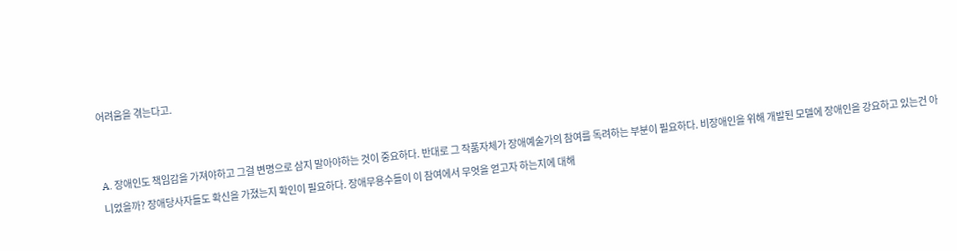어려움을 겪는다고.


A. 장애인도 책임감을 가져야하고 그걸 변명으로 삼지 말아야하는 것이 중요하다. 반대로 그 작품자체가 장애예술가의 참여를 독려하는 부분이 필요하다. 비장애인을 위해 개발된 모델에 장애인을 강요하고 있는건 아니었을까? 장애당사자들도 확신을 가졌는지 확인이 필요하다. 장애무용수들이 이 참여에서 무엇을 얻고자 하는지에 대해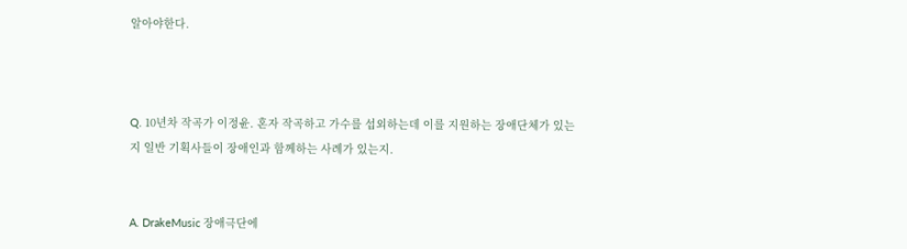알아야한다.



Q. 10년차 작곡가 이정윤. 혼자 작곡하고 가수를 섭외하는데 이를 지원하는 장애단체가 있는지 일반 기획사들이 장애인과 함께하는 사례가 있는지.


A. DrakeMusic 장애극단에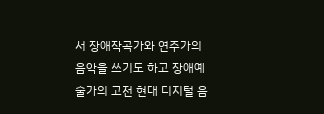서 장애작곡가와 연주가의 음악을 쓰기도 하고 장애예술가의 고전 현대 디지털 음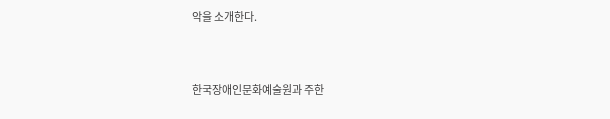악을 소개한다.



한국장애인문화예술원과 주한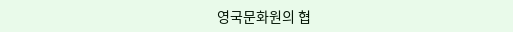영국문화원의 협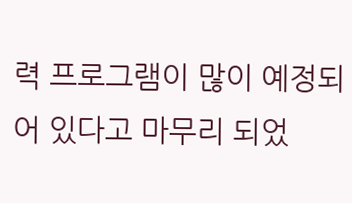력 프로그램이 많이 예정되어 있다고 마무리 되었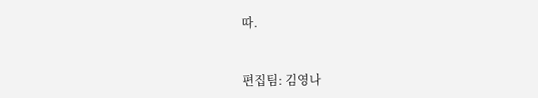따.


편집팀: 김영나